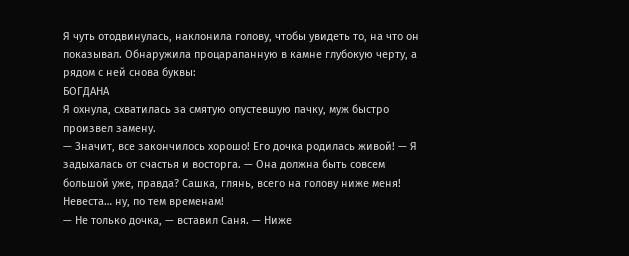Я чуть отодвинулась, наклонила голову, чтобы увидеть то, на что он показывал. Обнаружила процарапанную в камне глубокую черту, а рядом с ней снова буквы:
БОГДАНА
Я охнула, схватилась за смятую опустевшую пачку, муж быстро произвел замену.
— Значит, все закончилось хорошо! Его дочка родилась живой! — Я задыхалась от счастья и восторга. — Она должна быть совсем большой уже, правда? Сашка, глянь, всего на голову ниже меня! Невеста… ну, по тем временам!
— Не только дочка, — вставил Саня. — Ниже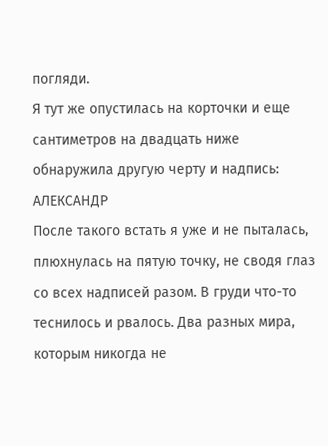погляди.
Я тут же опустилась на корточки и еще сантиметров на двадцать ниже обнаружила другую черту и надпись:
АЛЕКСАНДР
После такого встать я уже и не пыталась, плюхнулась на пятую точку, не сводя глаз со всех надписей разом. В груди что-то теснилось и рвалось. Два разных мира, которым никогда не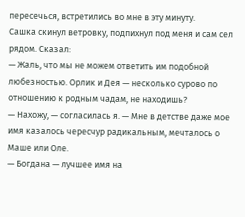пересечься, встретились во мне в эту минуту.
Сашка скинул ветровку, подпихнул под меня и сам сел рядом. Сказал:
— Жаль, что мы не можем ответить им подобной любезностью. Орлик и Дея — несколько сурово по отношению к родным чадам, не находишь?
— Нахожу, — согласилась я. — Мне в детстве даже мое имя казалось чересчур радикальным, мечталось о Маше или Оле.
— Богдана — лучшее имя на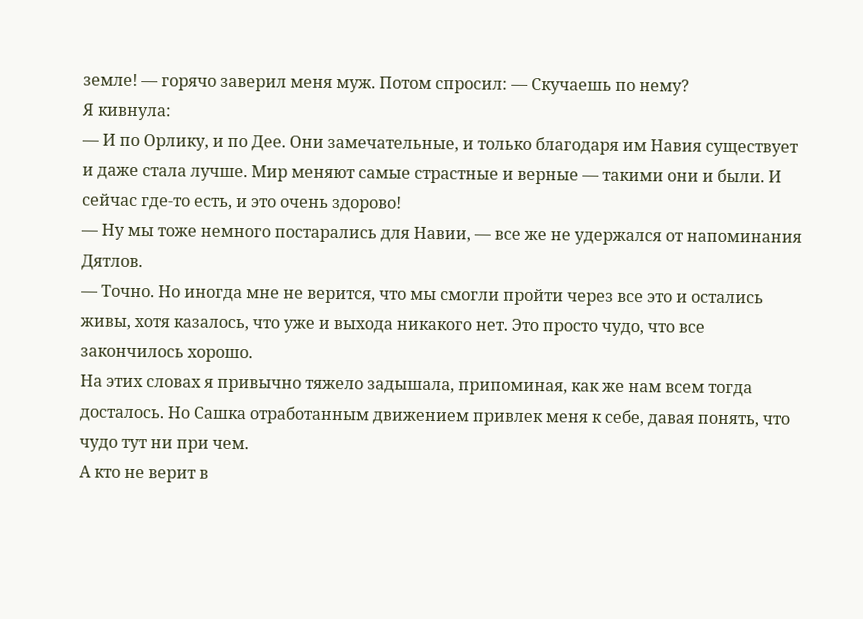земле! — горячо заверил меня муж. Потом спросил: — Скучаешь по нему?
Я кивнула:
— И по Орлику, и по Дее. Они замечательные, и только благодаря им Навия существует и даже стала лучше. Мир меняют самые страстные и верные — такими они и были. И сейчас где-то есть, и это очень здорово!
— Ну мы тоже немного постарались для Навии, — все же не удержался от напоминания Дятлов.
— Точно. Но иногда мне не верится, что мы смогли пройти через все это и остались живы, хотя казалось, что уже и выхода никакого нет. Это просто чудо, что все закончилось хорошо.
На этих словах я привычно тяжело задышала, припоминая, как же нам всем тогда досталось. Но Сашка отработанным движением привлек меня к себе, давая понять, что чудо тут ни при чем.
А кто не верит в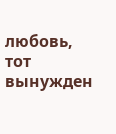любовь, тот вынужден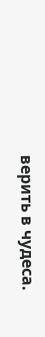верить в чудеса.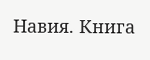Навия. Книга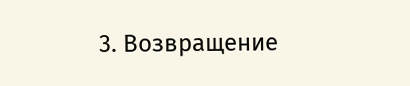3. Возвращение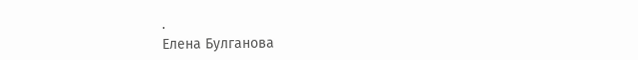·
Елена Булганова